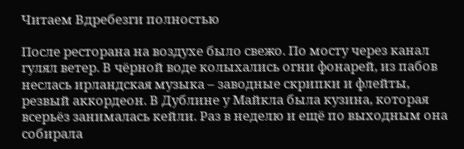Читаем Вдребезги полностью

После ресторана на воздухе было свежо. По мосту через канал гулял ветер. В чёрной воде колыхались огни фонарей, из пабов неслась ирландская музыка – заводные скрипки и флейты, резвый аккордеон. В Дублине у Майкла была кузина, которая всерьёз занималась кейли. Раз в неделю и ещё по выходным она собирала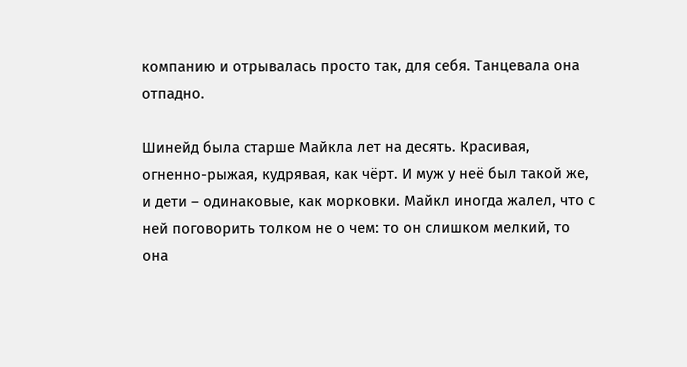компанию и отрывалась просто так, для себя. Танцевала она отпадно.

Шинейд была старше Майкла лет на десять. Красивая, огненно-рыжая, кудрявая, как чёрт. И муж у неё был такой же, и дети – одинаковые, как морковки. Майкл иногда жалел, что с ней поговорить толком не о чем: то он слишком мелкий, то она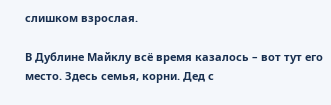слишком взрослая.

В Дублине Майклу всё время казалось – вот тут его место. Здесь семья, корни. Дед с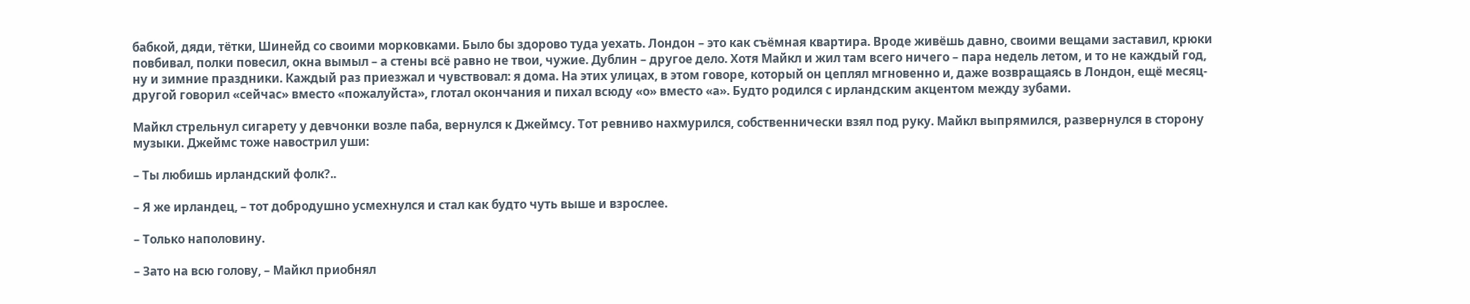бабкой, дяди, тётки, Шинейд со своими морковками. Было бы здорово туда уехать. Лондон – это как съёмная квартира. Вроде живёшь давно, своими вещами заставил, крюки повбивал, полки повесил, окна вымыл – а стены всё равно не твои, чужие. Дублин – другое дело. Хотя Майкл и жил там всего ничего – пара недель летом, и то не каждый год, ну и зимние праздники. Каждый раз приезжал и чувствовал: я дома. На этих улицах, в этом говоре, который он цеплял мгновенно и, даже возвращаясь в Лондон, ещё месяц-другой говорил «сейчас» вместо «пожалуйста», глотал окончания и пихал всюду «о» вместо «а». Будто родился с ирландским акцентом между зубами.

Майкл стрельнул сигарету у девчонки возле паба, вернулся к Джеймсу. Тот ревниво нахмурился, собственнически взял под руку. Майкл выпрямился, развернулся в сторону музыки. Джеймс тоже навострил уши:

– Ты любишь ирландский фолк?..

– Я же ирландец, – тот добродушно усмехнулся и стал как будто чуть выше и взрослее.

– Только наполовину.

– Зато на всю голову, – Майкл приобнял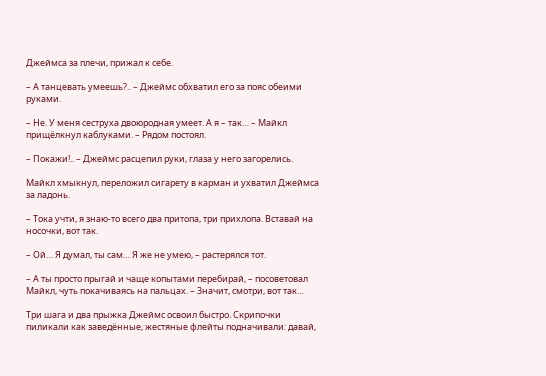Джеймса за плечи, прижал к себе.

– А танцевать умеешь?.. – Джеймс обхватил его за пояс обеими руками.

– Не. У меня сеструха двоюродная умеет. А я – так… – Майкл прищёлкнул каблуками. – Рядом постоял.

– Покажи!.. – Джеймс расцепил руки, глаза у него загорелись.

Майкл хмыкнул, переложил сигарету в карман и ухватил Джеймса за ладонь.

– Тока учти, я знаю-то всего два притопа, три прихлопа. Вставай на носочки, вот так.

– Ой… Я думал, ты сам… Я же не умею, – растерялся тот.

– А ты просто прыгай и чаще копытами перебирай, – посоветовал Майкл, чуть покачиваясь на пальцах. – Значит, смотри, вот так…

Три шага и два прыжка Джеймс освоил быстро. Скрипочки пиликали как заведённые, жестяные флейты подначивали: давай,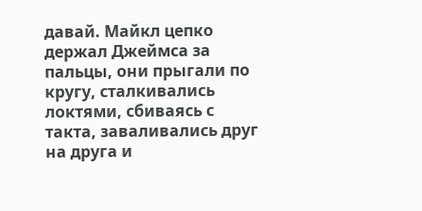давай. Майкл цепко держал Джеймса за пальцы, они прыгали по кругу, сталкивались локтями, сбиваясь с такта, заваливались друг на друга и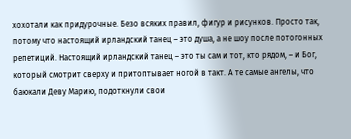хохотали как придурочные. Безо всяких правил, фигур и рисунков. Просто так, потому что настоящий ирландский танец – это душа, а не шоу после потогонных репетиций. Настоящий ирландский танец – это ты сам и тот, кто рядом, – и Бог, который смотрит сверху и притоптывает ногой в такт. А те самые ангелы, что баюкали Деву Марию, подоткнули свои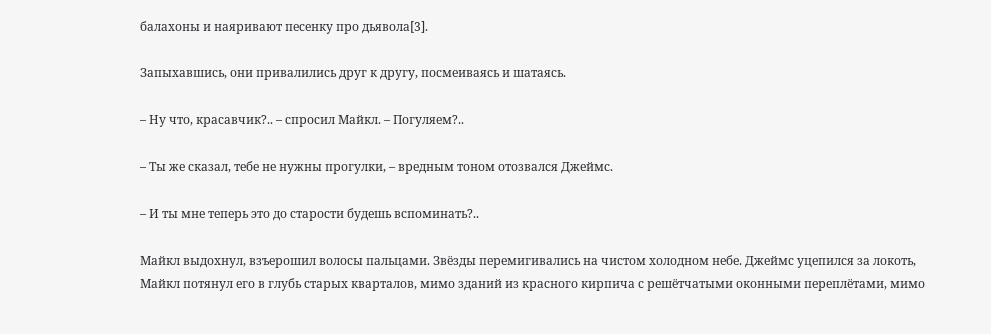балахоны и наяривают песенку про дьявола[3].

Запыхавшись, они привалились друг к другу, посмеиваясь и шатаясь.

– Ну что, красавчик?.. – спросил Майкл. – Погуляем?..

– Ты же сказал, тебе не нужны прогулки, – вредным тоном отозвался Джеймс.

– И ты мне теперь это до старости будешь вспоминать?..

Майкл выдохнул, взъерошил волосы пальцами. Звёзды перемигивались на чистом холодном небе. Джеймс уцепился за локоть, Майкл потянул его в глубь старых кварталов, мимо зданий из красного кирпича с решётчатыми оконными переплётами, мимо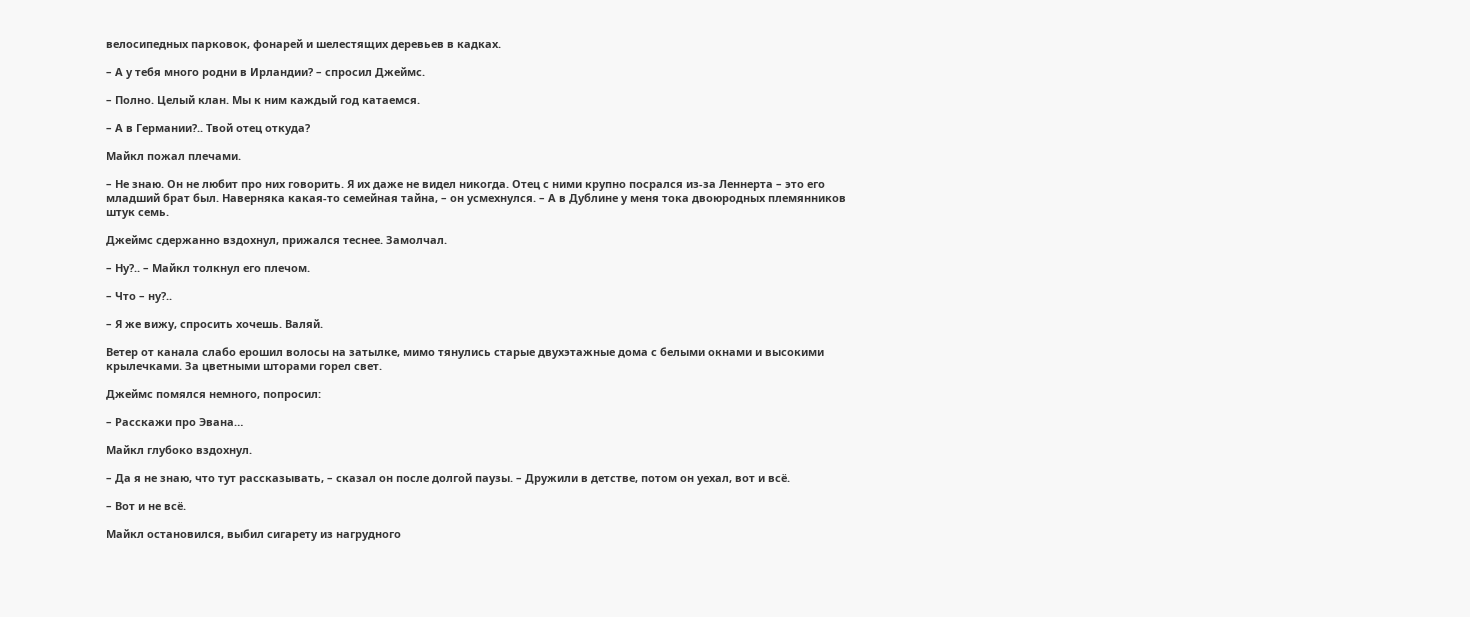велосипедных парковок, фонарей и шелестящих деревьев в кадках.

– А у тебя много родни в Ирландии? – спросил Джеймс.

– Полно. Целый клан. Мы к ним каждый год катаемся.

– А в Германии?.. Твой отец откуда?

Майкл пожал плечами.

– Не знаю. Он не любит про них говорить. Я их даже не видел никогда. Отец с ними крупно посрался из-за Леннерта – это его младший брат был. Наверняка какая-то семейная тайна, – он усмехнулся. – А в Дублине у меня тока двоюродных племянников штук семь.

Джеймс сдержанно вздохнул, прижался теснее. Замолчал.

– Ну?.. – Майкл толкнул его плечом.

– Что – ну?..

– Я же вижу, спросить хочешь. Валяй.

Ветер от канала слабо ерошил волосы на затылке, мимо тянулись старые двухэтажные дома с белыми окнами и высокими крылечками. За цветными шторами горел свет.

Джеймс помялся немного, попросил:

– Расскажи про Эвана…

Майкл глубоко вздохнул.

– Да я не знаю, что тут рассказывать, – сказал он после долгой паузы. – Дружили в детстве, потом он уехал, вот и всё.

– Вот и не всё.

Майкл остановился, выбил сигарету из нагрудного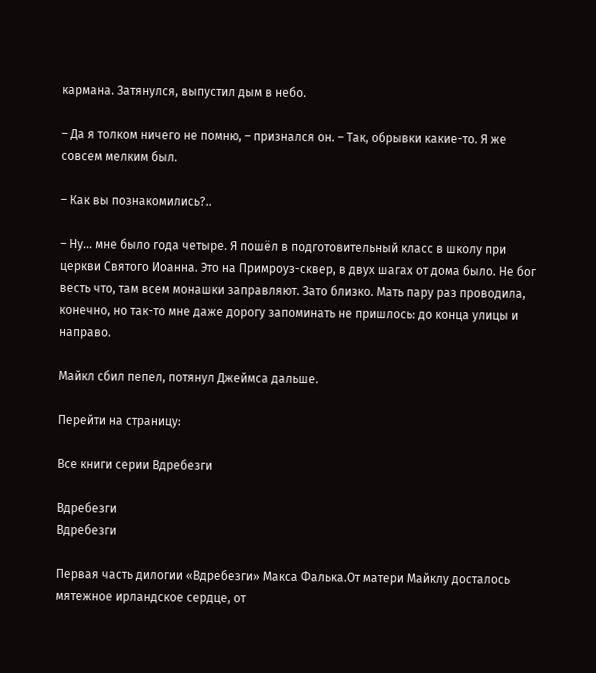кармана. Затянулся, выпустил дым в небо.

– Да я толком ничего не помню, – признался он. – Так, обрывки какие-то. Я же совсем мелким был.

– Как вы познакомились?..

– Ну… мне было года четыре. Я пошёл в подготовительный класс в школу при церкви Святого Иоанна. Это на Примроуз-сквер, в двух шагах от дома было. Не бог весть что, там всем монашки заправляют. Зато близко. Мать пару раз проводила, конечно, но так-то мне даже дорогу запоминать не пришлось: до конца улицы и направо.

Майкл сбил пепел, потянул Джеймса дальше.

Перейти на страницу:

Все книги серии Вдребезги

Вдребезги
Вдребезги

Первая часть дилогии «Вдребезги» Макса Фалька.От матери Майклу досталось мятежное ирландское сердце, от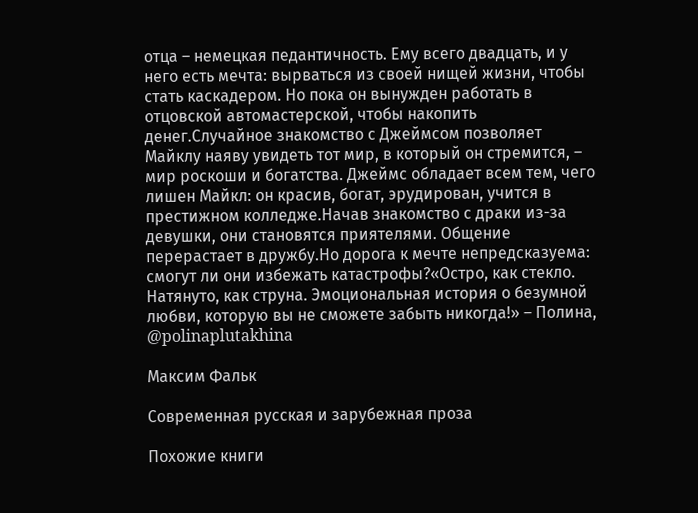отца – немецкая педантичность. Ему всего двадцать, и у него есть мечта: вырваться из своей нищей жизни, чтобы стать каскадером. Но пока он вынужден работать в отцовской автомастерской, чтобы накопить денег.Случайное знакомство с Джеймсом позволяет Майклу наяву увидеть тот мир, в который он стремится, – мир роскоши и богатства. Джеймс обладает всем тем, чего лишен Майкл: он красив, богат, эрудирован, учится в престижном колледже.Начав знакомство с драки из-за девушки, они становятся приятелями. Общение перерастает в дружбу.Но дорога к мечте непредсказуема: смогут ли они избежать катастрофы?«Остро, как стекло. Натянуто, как струна. Эмоциональная история о безумной любви, которую вы не сможете забыть никогда!» – Полина, @polinaplutakhina

Максим Фальк

Современная русская и зарубежная проза

Похожие книги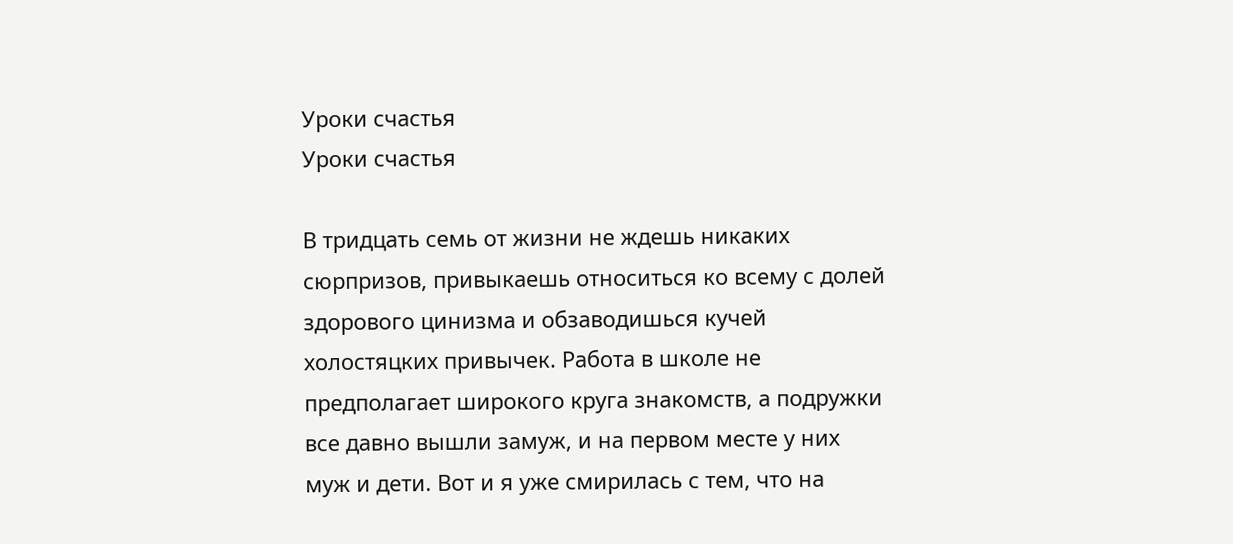Уроки счастья
Уроки счастья

В тридцать семь от жизни не ждешь никаких сюрпризов, привыкаешь относиться ко всему с долей здорового цинизма и обзаводишься кучей холостяцких привычек. Работа в школе не предполагает широкого круга знакомств, а подружки все давно вышли замуж, и на первом месте у них муж и дети. Вот и я уже смирилась с тем, что на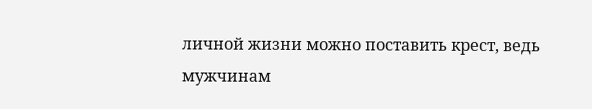личной жизни можно поставить крест, ведь мужчинам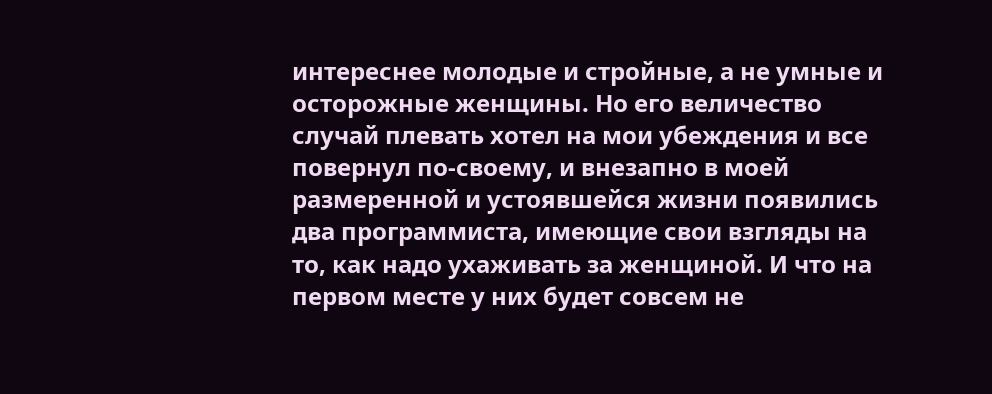интереснее молодые и стройные, а не умные и осторожные женщины. Но его величество случай плевать хотел на мои убеждения и все повернул по-своему, и внезапно в моей размеренной и устоявшейся жизни появились два программиста, имеющие свои взгляды на то, как надо ухаживать за женщиной. И что на первом месте у них будет совсем не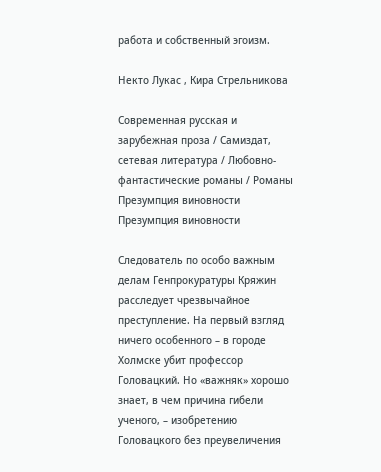работа и собственный эгоизм.

Некто Лукас , Кира Стрельникова

Современная русская и зарубежная проза / Самиздат, сетевая литература / Любовно-фантастические романы / Романы
Презумпция виновности
Презумпция виновности

Следователь по особо важным делам Генпрокуратуры Кряжин расследует чрезвычайное преступление. На первый взгляд ничего особенного – в городе Холмске убит профессор Головацкий. Но «важняк» хорошо знает, в чем причина гибели ученого, – изобретению Головацкого без преувеличения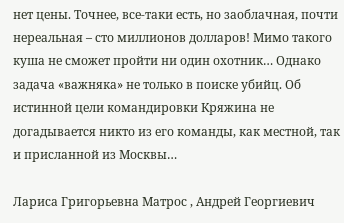нет цены. Точнее, все-таки есть, но заоблачная, почти нереальная – сто миллионов долларов! Мимо такого куша не сможет пройти ни один охотник… Однако задача «важняка» не только в поиске убийц. Об истинной цели командировки Кряжина не догадывается никто из его команды, как местной, так и присланной из Москвы…

Лариса Григорьевна Матрос , Андрей Георгиевич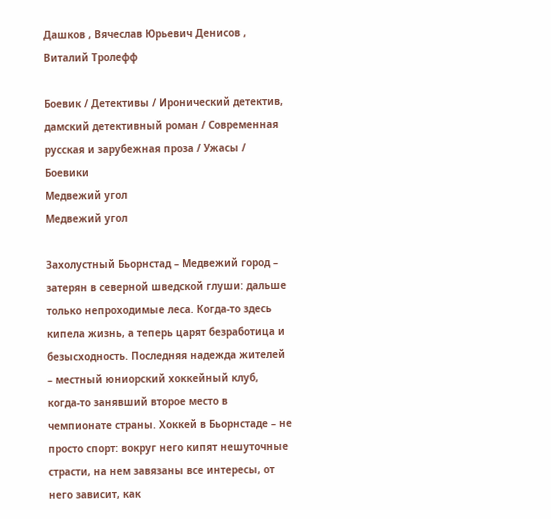Дашков , Вячеслав Юрьевич Денисов , Виталий Тролефф

Боевик / Детективы / Иронический детектив, дамский детективный роман / Современная русская и зарубежная проза / Ужасы / Боевики
Медвежий угол
Медвежий угол

Захолустный Бьорнстад – Медвежий город – затерян в северной шведской глуши: дальше только непроходимые леса. Когда-то здесь кипела жизнь, а теперь царят безработица и безысходность. Последняя надежда жителей – местный юниорский хоккейный клуб, когда-то занявший второе место в чемпионате страны. Хоккей в Бьорнстаде – не просто спорт: вокруг него кипят нешуточные страсти, на нем завязаны все интересы, от него зависит, как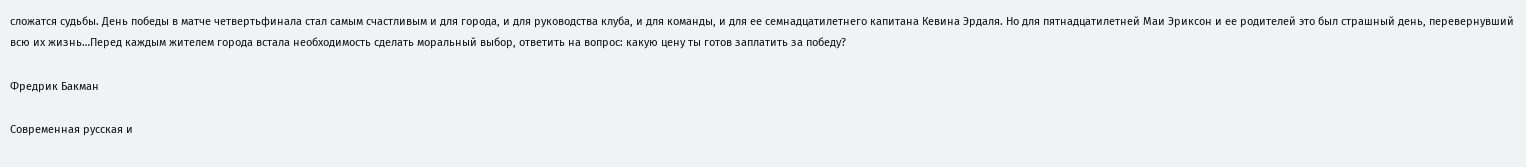сложатся судьбы. День победы в матче четвертьфинала стал самым счастливым и для города, и для руководства клуба, и для команды, и для ее семнадцатилетнего капитана Кевина Эрдаля. Но для пятнадцатилетней Маи Эриксон и ее родителей это был страшный день, перевернувший всю их жизнь…Перед каждым жителем города встала необходимость сделать моральный выбор, ответить на вопрос: какую цену ты готов заплатить за победу?

Фредрик Бакман

Современная русская и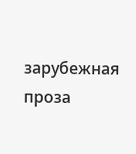зарубежная проза